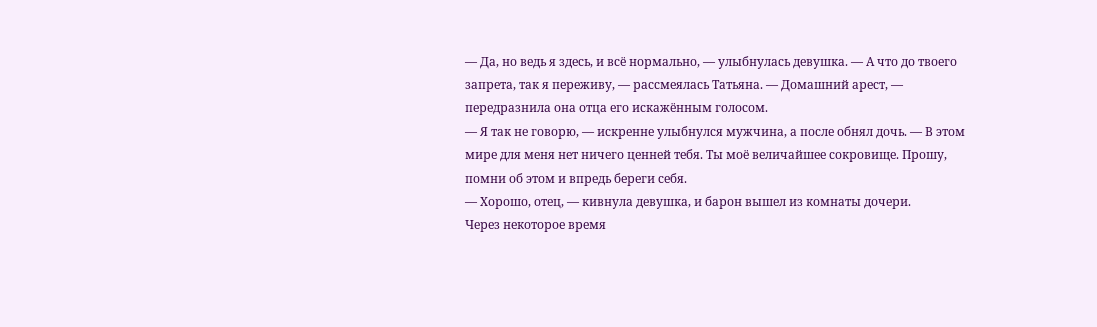— Да, но ведь я здесь, и всё нормально, — улыбнулась девушка. — А что до твоего запрета, так я переживу, — рассмеялась Татьяна. — Домашний арест, — передразнила она отца его искажённым голосом.
— Я так не говорю, — искренне улыбнулся мужчина, а после обнял дочь. — В этом мире для меня нет ничего ценней тебя. Ты моё величайшее сокровище. Прошу, помни об этом и впредь береги себя.
— Хорошо, отец, — кивнула девушка, и барон вышел из комнаты дочери.
Через некоторое время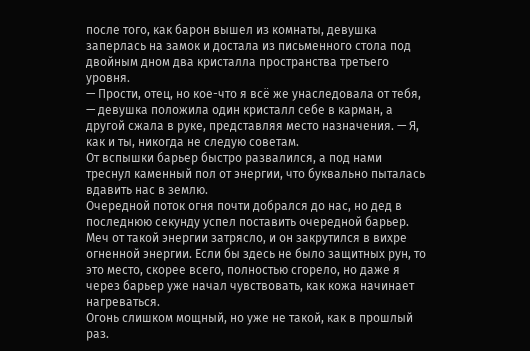после того, как барон вышел из комнаты, девушка заперлась на замок и достала из письменного стола под двойным дном два кристалла пространства третьего уровня.
— Прости, отец, но кое-что я всё же унаследовала от тебя, — девушка положила один кристалл себе в карман, а другой сжала в руке, представляя место назначения. — Я, как и ты, никогда не следую советам.
От вспышки барьер быстро развалился, а под нами треснул каменный пол от энергии, что буквально пыталась вдавить нас в землю.
Очередной поток огня почти добрался до нас, но дед в последнюю секунду успел поставить очередной барьер.
Меч от такой энергии затрясло, и он закрутился в вихре огненной энергии. Если бы здесь не было защитных рун, то это место, скорее всего, полностью сгорело, но даже я через барьер уже начал чувствовать, как кожа начинает нагреваться.
Огонь слишком мощный, но уже не такой, как в прошлый раз.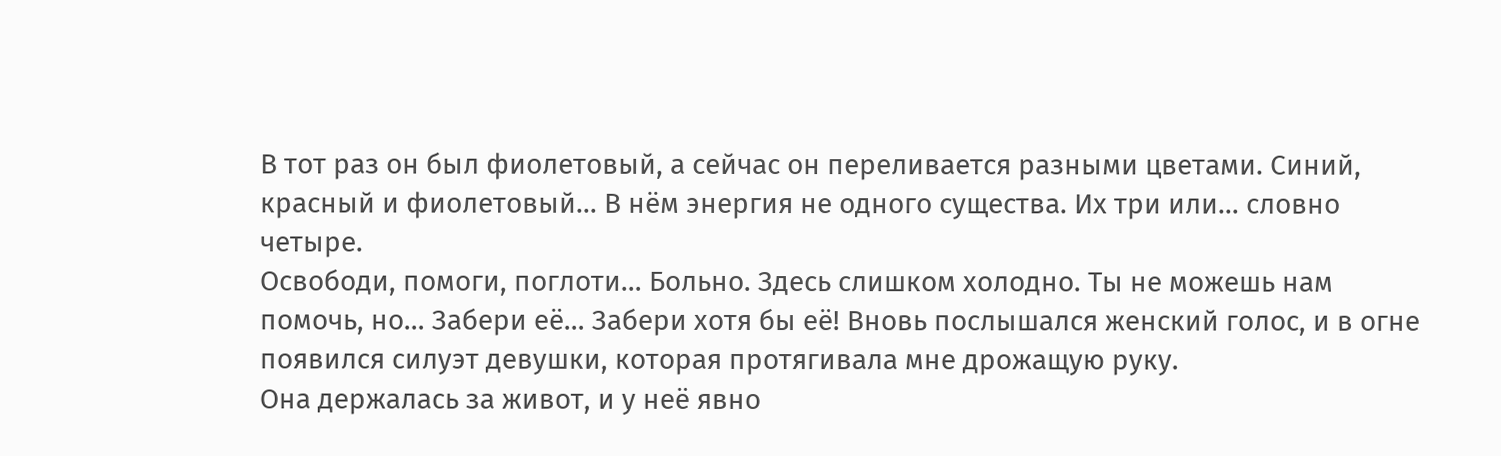В тот раз он был фиолетовый, а сейчас он переливается разными цветами. Синий, красный и фиолетовый… В нём энергия не одного существа. Их три или… словно четыре.
Освободи, помоги, поглоти… Больно. Здесь слишком холодно. Ты не можешь нам помочь, но… Забери её… Забери хотя бы её! Вновь послышался женский голос, и в огне появился силуэт девушки, которая протягивала мне дрожащую руку.
Она держалась за живот, и у неё явно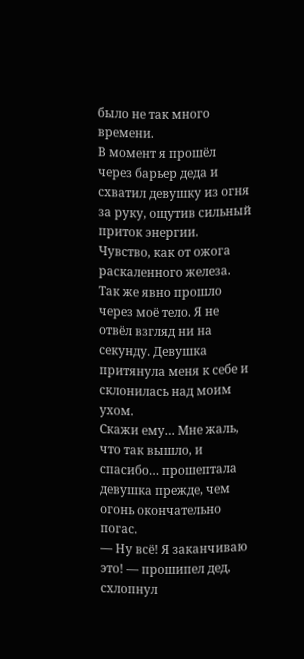было не так много времени.
В момент я прошёл через барьер деда и схватил девушку из огня за руку, ощутив сильный приток энергии. Чувство, как от ожога раскаленного железа. Так же явно прошло через моё тело. Я не отвёл взгляд ни на секунду. Девушка притянула меня к себе и склонилась над моим ухом.
Скажи ему… Мне жаль, что так вышло, и спасибо… прошептала девушка прежде, чем огонь окончательно погас.
— Ну всё! Я заканчиваю это! — прошипел дед, схлопнул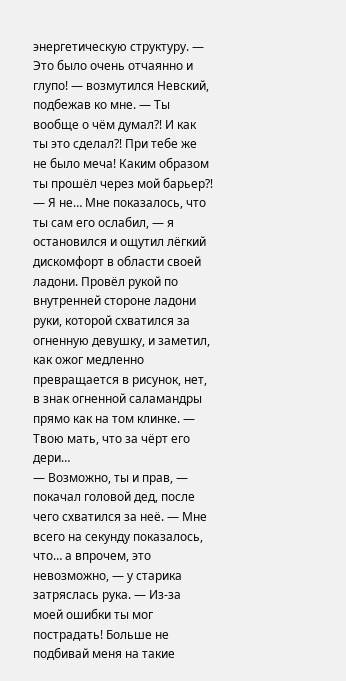энергетическую структуру. — Это было очень отчаянно и глупо! — возмутился Невский, подбежав ко мне. — Ты вообще о чём думал⁈ И как ты это сделал⁈ При тебе же не было меча! Каким образом ты прошёл через мой барьер⁈
— Я не… Мне показалось, что ты сам его ослабил, — я остановился и ощутил лёгкий дискомфорт в области своей ладони. Провёл рукой по внутренней стороне ладони руки, которой схватился за огненную девушку, и заметил, как ожог медленно превращается в рисунок, нет, в знак огненной саламандры прямо как на том клинке. — Твою мать, что за чёрт его дери…
— Возможно, ты и прав, — покачал головой дед, после чего схватился за неё. — Мне всего на секунду показалось, что… а впрочем, это невозможно, — у старика затряслась рука. — Из-за моей ошибки ты мог пострадать! Больше не подбивай меня на такие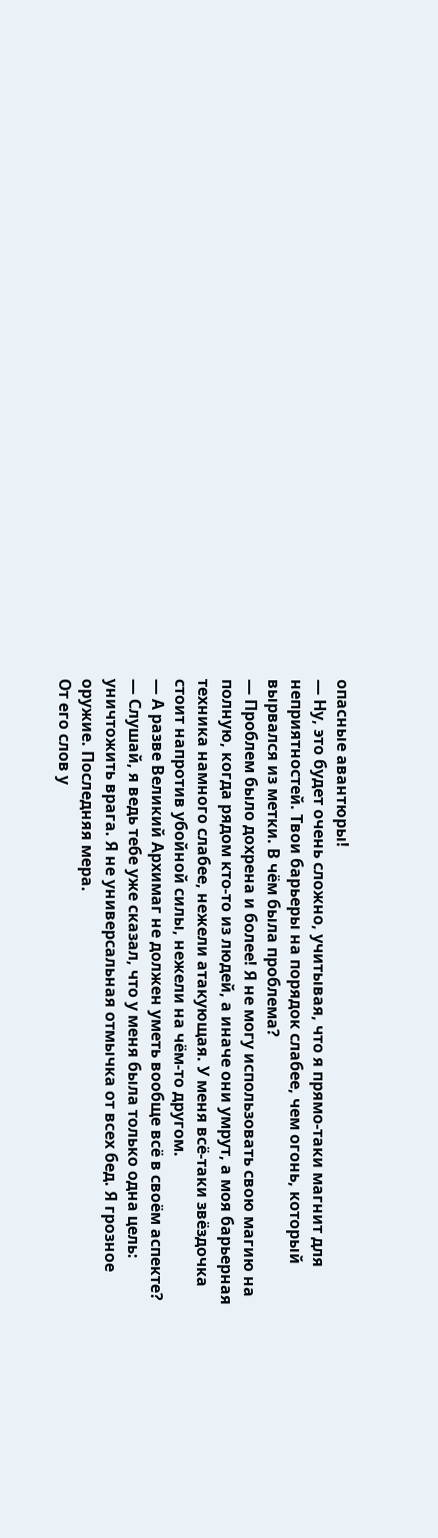опасные авантюры!
— Ну, это будет очень сложно, учитывая, что я прямо-таки магнит для неприятностей. Твои барьеры на порядок слабее, чем огонь, который вырвался из метки. В чём была проблема?
— Проблем было дохрена и более! Я не могу использовать свою магию на полную, когда рядом кто-то из людей, а иначе они умрут, а моя барьерная техника намного слабее, нежели атакующая. У меня всё-таки звёздочка стоит напротив убойной силы, нежели на чём-то другом.
— А разве Великий Архимаг не должен уметь вообще всё в своём аспекте?
— Слушай, я ведь тебе уже сказал, что у меня была только одна цель: уничтожить врага. Я не универсальная отмычка от всех бед. Я грозное оружие. Последняя мера.
От его слов у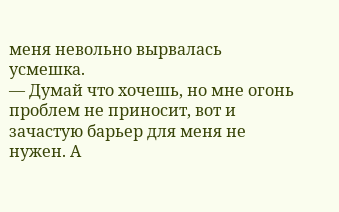меня невольно вырвалась усмешка.
— Думай что хочешь, но мне огонь проблем не приносит, вот и зачастую барьер для меня не нужен. А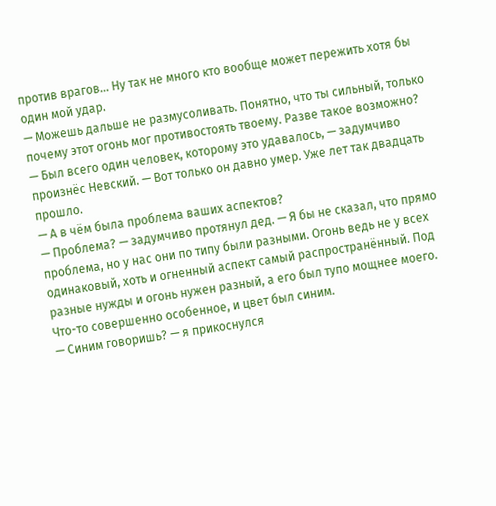против врагов… Ну так не много кто вообще может пережить хотя бы один мой удар.
— Можешь дальше не размусоливать. Понятно, что ты сильный, только почему этот огонь мог противостоять твоему. Разве такое возможно?
— Был всего один человек, которому это удавалось, — задумчиво произнёс Невский. — Вот только он давно умер. Уже лет так двадцать прошло.
— А в чём была проблема ваших аспектов?
— Проблема? — задумчиво протянул дед. — Я бы не сказал, что прямо проблема, но у нас они по типу были разными. Огонь ведь не у всех одинаковый, хоть и огненный аспект самый распространённый. Под разные нужды и огонь нужен разный, а его был тупо мощнее моего. Что-то совершенно особенное, и цвет был синим.
— Синим говоришь? — я прикоснулся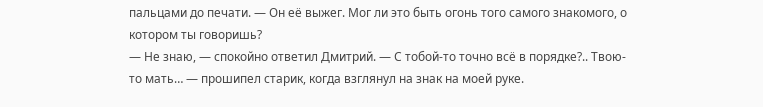пальцами до печати. — Он её выжег. Мог ли это быть огонь того самого знакомого, о котором ты говоришь?
— Не знаю, — спокойно ответил Дмитрий. — С тобой-то точно всё в порядке?.. Твою-то мать… — прошипел старик, когда взглянул на знак на моей руке.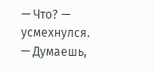— Что? — усмехнулся. — Думаешь,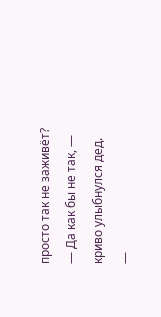просто так не заживёт?
— Да как бы не так, — криво улыбнулся дед.
—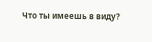Что ты имеешь в виду?